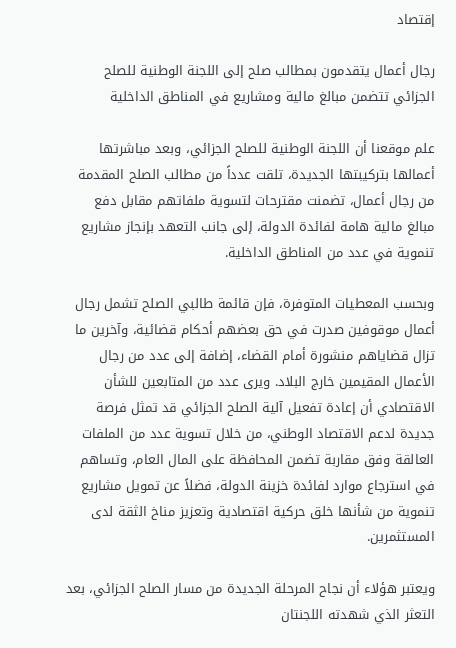إقتصاد

رجال أعمال يتقدمون بمطالب صلح إلى اللجنة الوطنية للصلح الجزائي تتضمن مبالغ مالية ومشاريع في المناطق الداخلية

علم موقعنا أن اللجنة الوطنية للصلح الجزائي، وبعد مباشرتها أعمالها بتركيبتها الجديدة، تلقت عدداً من مطالب الصلح المقدمة من رجال أعمال، تضمنت مقترحات لتسوية ملفاتهم مقابل دفع مبالغ مالية هامة لفائدة الدولة، إلى جانب التعهد بإنجاز مشاريع تنموية في عدد من المناطق الداخلية.

وبحسب المعطيات المتوفرة، فإن قائمة طالبي الصلح تشمل رجال أعمال موقوفين صدرت في حق بعضهم أحكام قضائية، وآخرين ما تزال قضاياهم منشورة أمام القضاء، إضافة إلى عدد من رجال الأعمال المقيمين خارج البلاد. ويرى عدد من المتابعين للشأن الاقتصادي أن إعادة تفعيل آلية الصلح الجزائي قد تمثل فرصة جديدة لدعم الاقتصاد الوطني، من خلال تسوية عدد من الملفات العالقة وفق مقاربة تضمن المحافظة على المال العام، وتساهم في استرجاع موارد لفائدة خزينة الدولة، فضلاً عن تمويل مشاريع تنموية من شأنها خلق حركية اقتصادية وتعزيز مناخ الثقة لدى المستثمرين.

ويعتبر هؤلاء أن نجاح المرحلة الجديدة من مسار الصلح الجزائي، بعد التعثر الذي شهدته اللجنتان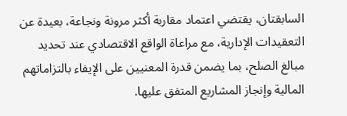السابقتان، يقتضي اعتماد مقاربة أكثر مرونة ونجاعة، بعيدة عن التعقيدات الإدارية، مع مراعاة الواقع الاقتصادي عند تحديد مبالغ الصلح، بما يضمن قدرة المعنيين على الإيفاء بالتزاماتهم المالية وإنجاز المشاريع المتفق عليها.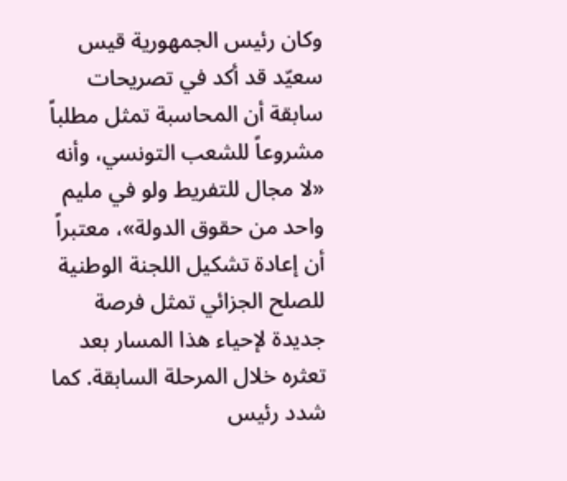وكان رئيس الجمهورية قيس سعيّد قد أكد في تصريحات سابقة أن المحاسبة تمثل مطلباً مشروعاً للشعب التونسي، وأنه «لا مجال للتفريط ولو في مليم واحد من حقوق الدولة»، معتبراً أن إعادة تشكيل اللجنة الوطنية للصلح الجزائي تمثل فرصة جديدة لإحياء هذا المسار بعد تعثره خلال المرحلة السابقة. كما شدد رئيس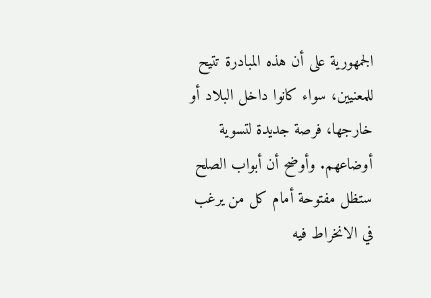الجمهورية على أن هذه المبادرة تتيح للمعنيين، سواء كانوا داخل البلاد أو خارجها، فرصة جديدة لتسوية أوضاعهم. وأوضح أن أبواب الصلح ستظل مفتوحة أمام كل من يرغب في الانخراط فيه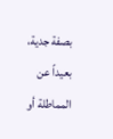بصفة جدية، بعيداً عن المماطلة أو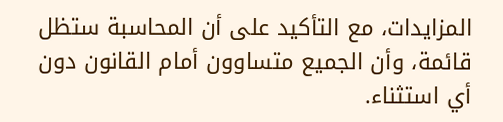المزايدات، مع التأكيد على أن المحاسبة ستظل قائمة، وأن الجميع متساوون أمام القانون دون أي استثناء.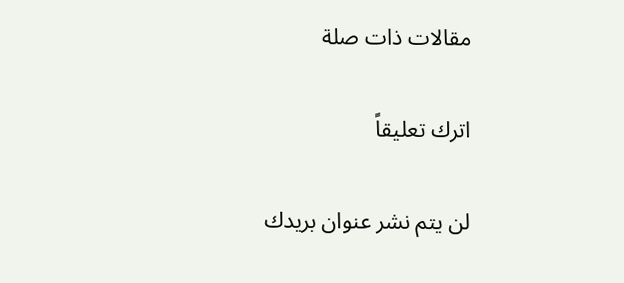مقالات ذات صلة

اترك تعليقاً

لن يتم نشر عنوان بريدك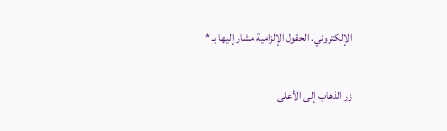الإلكتروني. الحقول الإلزامية مشار إليها بـ *

زر الذهاب إلى الأعلى